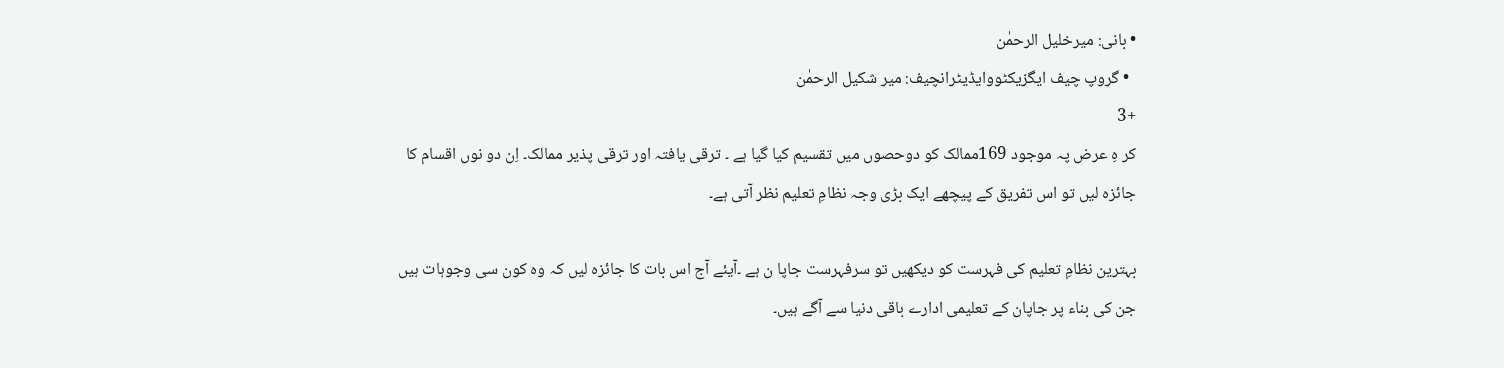• بانی: میرخلیل الرحمٰن
  • گروپ چیف ایگزیکٹووایڈیٹرانچیف: میر شکیل الرحمٰن
+3
کر ہِ عرض پہ موجود 169ممالک کو دوحصوں میں تقسیم کیا گیا ہے ۔ ترقی یافتہ اور ترقی پذیر ممالک۔ اِن دو نوں اقسام کا جائزہ لیں تو اس تفریق کے پیچھے ایک بڑی وجہ نظامِ تعلیم نظر آتی ہے۔

بہترین نظامِ تعلیم کی فہرست کو دیکھیں تو سرفہرست جاپا ن ہے ۔آیئے آج اس بات کا جائزہ لیں کہ وہ کون سی وجوہات ہیں جن کی بناء پر جاپان کے تعلیمی ادارے باقی دنیا سے آگے ہیں۔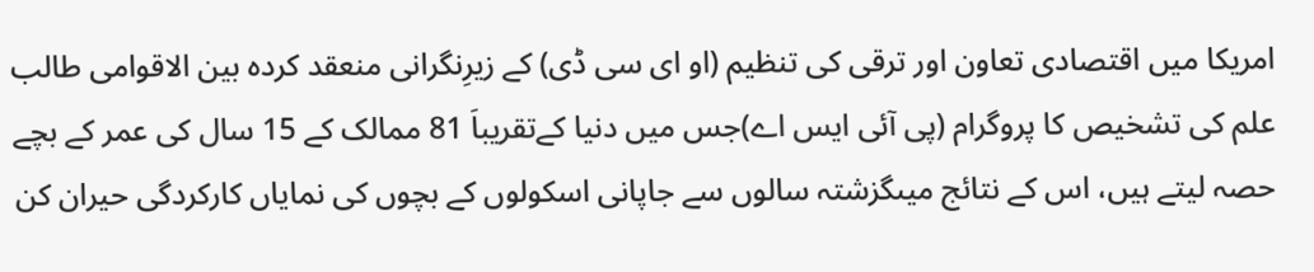امریکا میں اقتصادی تعاون اور ترقی کی تنظیم (او ای سی ڈی) کے زیرِنگرانی منعقد کردہ بین الاقوامی طالب علم کی تشخیص کا پروگرام (پی آئی ایس اے)جس میں دنیا کےتقریباَ 81 ممالک کے 15 سال کی عمر کے بچے حصہ لیتے ہیں، اس کے نتائج میںگزشتہ سالوں سے جاپانی اسکولوں کے بچوں کی نمایاں کارکردگی حیران کن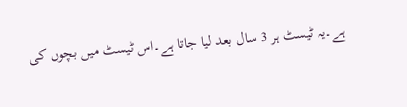ہے۔یہ ٹیسٹ ہر 3 سال بعد لیا جاتا ہے۔اس ٹیسٹ میں بچوں کی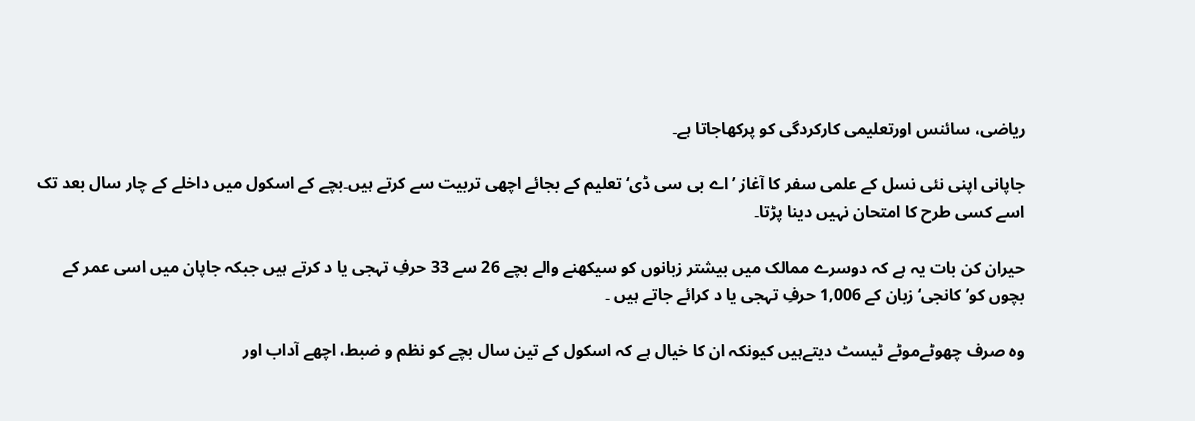ریاضی، سائنس اورتعلیمی کارکردگی کو پرکھاجاتا ہے۔

جاپانی اپنی نئی نسل کے علمی سفر کا آغاز ’ اے بی سی ڈی‘ تعلیم کے بجائے اچھی تربیت سے کرتے ہیں۔بچے کے اسکول میں داخلے کے چار سال بعد تک اسے کسی طرح کا امتحان نہیں دینا پڑتا۔

حیران کن بات یہ ہے کہ دوسرے ممالک میں بیشتر زبانوں کو سیکھنے والے بچے 26 سے 33 حرفِ تہجی یا د کرتے ہیں جبکہ جاپان میں اسی عمر کے بچوں کو’کانجی‘زبان کے 1,006 حرفِ تہجی یا د کرائے جاتے ہیں ۔

وہ صرف چھوٹےموٹے ٹیسٹ دیتےہیں کیونکہ ان کا خیال ہے کہ اسکول کے تین سال بچے کو نظم و ضبط، اچھے آداب اور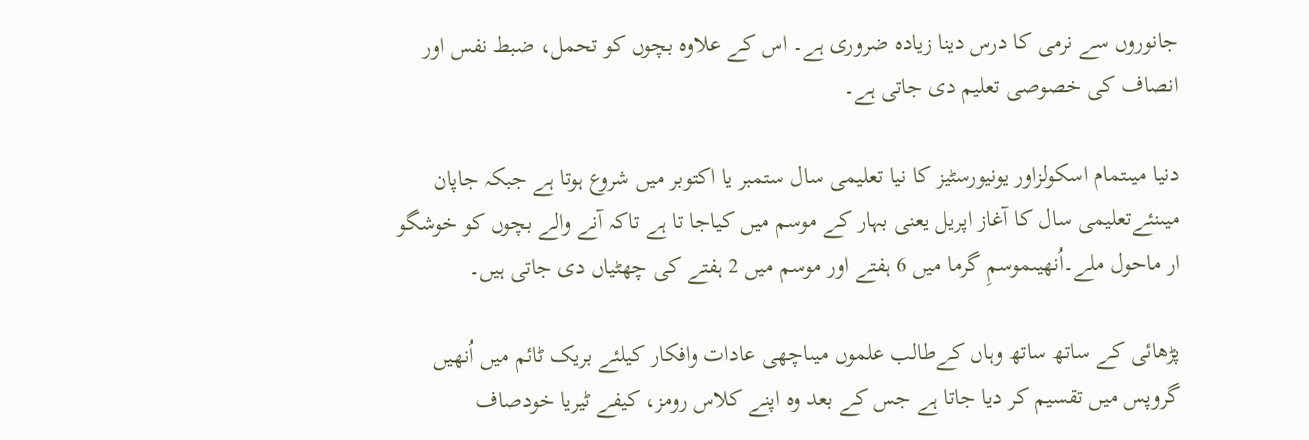جانوروں سے نرمی کا درس دینا زیادہ ضروری ہے۔ اس کے علاوہ بچوں کو تحمل، ضبط نفس اور انصاف کی خصوصی تعلیم دی جاتی ہے۔

دنیا میںتمام اسکولزاور یونیورسٹیز کا نیا تعلیمی سال ستمبر یا اکتوبر میں شروع ہوتا ہے جبکہ جاپان میںنئےتعلیمی سال کا آغاز اپریل یعنی بہار کے موسم میں کیاجا تا ہے تاکہ آنے والے بچوں کو خوشگو ار ماحول ملے۔اُنھیںموسمِ گرما میں 6 ہفتے اور موسم میں 2 ہفتے کی چھٹیاں دی جاتی ہیں۔

پڑھائی کے ساتھ ساتھ وہاں کےطالب علموں میںاچھی عادات وافکار کیلئے بریک ٹائم میں اُنھیں گروپس میں تقسیم کر دیا جاتا ہے جس کے بعد وہ اپنے کلاس رومز، کیفے ٹیریا خودصاف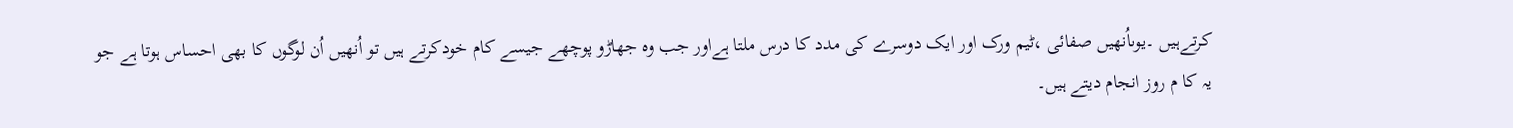کرتےہیں ۔یوںاُنھیں صفائی ،ٹیم ورک اور ایک دوسرے کی مدد کا درس ملتا ہےاور جب وہ جھاڑو پوچھے جیسے کام خودکرتے ہیں تو اُنھیں اُن لوگوں کا بھی احساس ہوتا ہے جو یہ کا م روز انجام دیتے ہیں۔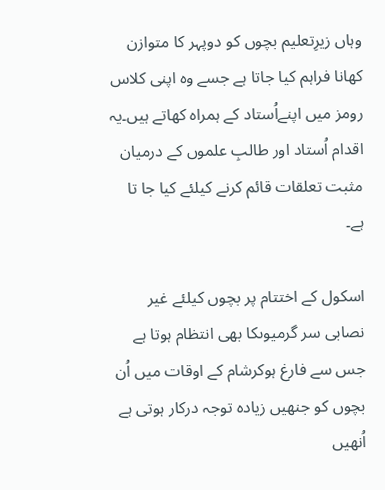وہاں زیرِتعلیم بچوں کو دوپہر کا متوازن کھانا فراہم کیا جاتا ہے جسے وہ اپنی کلاس رومز میں اپنےاُستاد کے ہمراہ کھاتے ہیں۔یہ اقدام اُستاد اور طالبِ علموں کے درمیان مثبت تعلقات قائم کرنے کیلئے کیا جا تا ہے۔

اسکول کے اختتام پر بچوں کیلئے غیر نصابی سر گرمیوںکا بھی انتظام ہوتا ہے جس سے فارغ ہوکرشام کے اوقات میں اُن بچوں کو جنھیں زیادہ توجہ درکار ہوتی ہے اُنھیں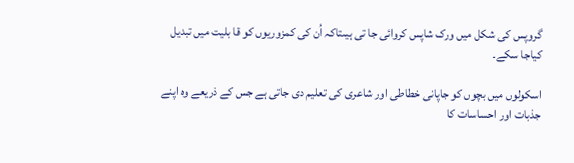گروپس کی شکل میں ورک شاپس کروائی جا تی ہیںتاکہ اُن کی کمزوریوں کو قا بلیت میں تبدیل کیاجا سکے۔

اسکولوں میں بچوں کو جاپانی خطاطی اور شاعری کی تعلیم دی جاتی ہے جس کے ذریعے وہ اپنے جذبات اور احساسات کا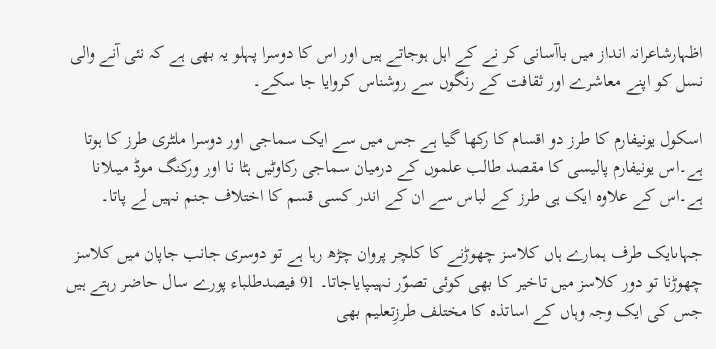اظہارشاعرانہ انداز میں باآسانی کر نے کے اہل ہوجاتے ہیں اور اس کا دوسرا پہلو یہ بھی ہے کہ نئی آنے والی نسل کو اپنے معاشرے اور ثقافت کے رنگوں سے روشناس کروایا جا سکے۔

اسکول یونیفارم کا طرز دو اقسام کا رکھا گیا ہے جس میں سے ایک سماجی اور دوسرا ملٹری طرز کا ہوتا ہے۔اس یونیفارم پالیسی کا مقصد طالب علموں کے درمیان سماجی رکاوٹیں ہٹا نا اور ورکنگ موڈ میںلانا ہے۔اس کے علاوہ ایک ہی طرز کے لباس سے ان کے اندر کسی قسم کا اختلاف جنم نہیں لے پاتا۔

جہاںایک طرف ہمارے ہاں کلاسز چھوڑنے کا کلچر پروان چڑھ رہا ہے تو دوسری جانب جاپان میں کلاسز چھوڑنا تو دور کلاسز میں تاخیر کا بھی کوئی تصوّر نہیںپایاجاتا۔ 91 فیصدطلباء پورے سال حاضر رہتے ہیں جس کی ایک وجہ وہاں کے اساتذہ کا مختلف طرزِتعلیم بھی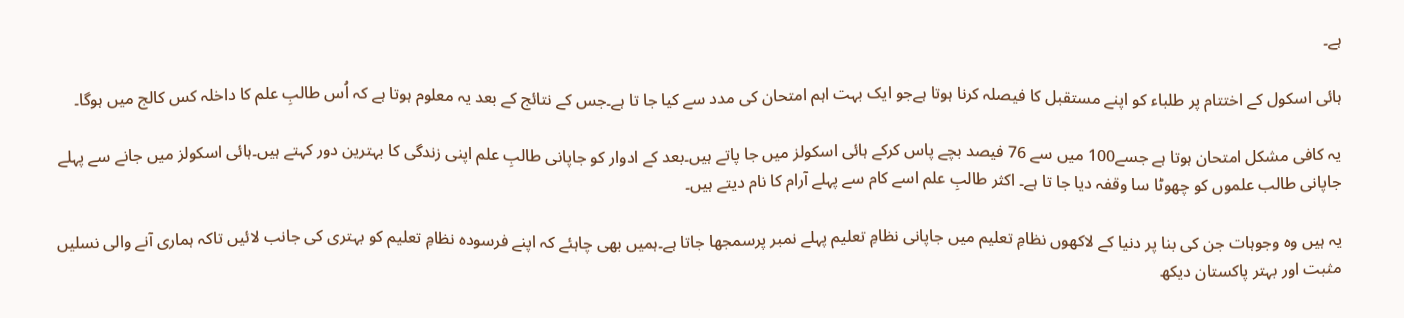ہے۔

ہائی اسکول کے اختتام پر طلباء کو اپنے مستقبل کا فیصلہ کرنا ہوتا ہےجو ایک بہت اہم امتحان کی مدد سے کیا جا تا ہے۔جس کے نتائج کے بعد یہ معلوم ہوتا ہے کہ اُس طالبِ علم کا داخلہ کس کالج میں ہوگا۔

یہ کافی مشکل امتحان ہوتا ہے جسے100 میں سے 76 فیصد بچے پاس کرکے ہائی اسکولز میں جا پاتے ہیں۔بعد کے ادوار کو جاپانی طالبِ علم اپنی زندگی کا بہترین دور کہتے ہیں۔ہائی اسکولز میں جانے سے پہلے جاپانی طالب علموں کو چھوٹا سا وقفہ دیا جا تا ہے۔ اکثر طالبِ علم اسے کام سے پہلے آرام کا نام دیتے ہیں۔

یہ ہیں وہ وجوہات جن کی بنا پر دنیا کے لاکھوں نظامِ تعلیم میں جاپانی نظامِ تعلیم پہلے نمبر پرسمجھا جاتا ہے۔ہمیں بھی چاہئے کہ اپنے فرسودہ نظامِ تعلیم کو بہتری کی جانب لائیں تاکہ ہماری آنے والی نسلیں مثبت اور بہتر پاکستان دیکھ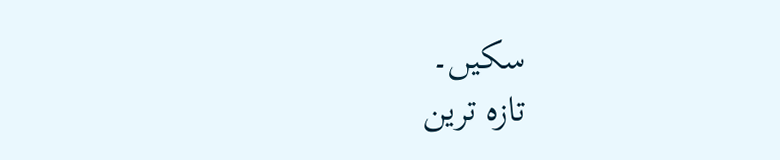سکیں۔
تازہ ترین